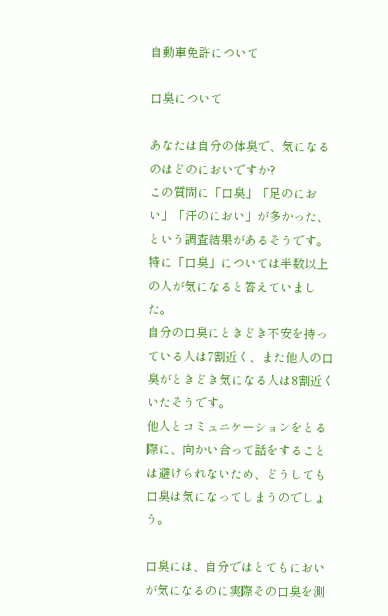自動車免許について

口臭について

あなたは自分の体臭で、気になるのはどのにおいですか?
この質問に「口臭」「足のにおい」「汗のにおい」が多かった、という調査結果があるそうです。
特に「口臭」については半数以上の人が気になると答えていました。
自分の口臭にときどき不安を持っている人は7割近く、また他人の口臭がときどき気になる人は8割近くいたそうです。
他人とコミュニケーションをとる際に、向かい合って話をすることは避けられないため、どうしても口臭は気になってしまうのでしょう。

口臭には、自分ではとてもにおいが気になるのに実際その口臭を測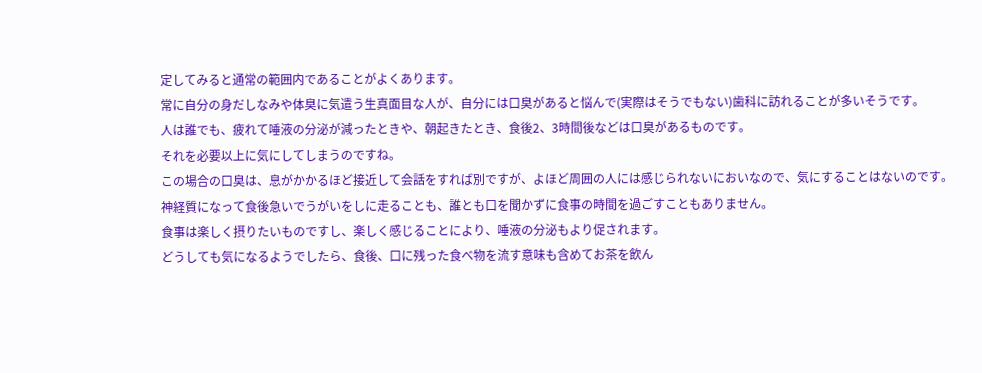定してみると通常の範囲内であることがよくあります。
常に自分の身だしなみや体臭に気遣う生真面目な人が、自分には口臭があると悩んで(実際はそうでもない)歯科に訪れることが多いそうです。
人は誰でも、疲れて唾液の分泌が減ったときや、朝起きたとき、食後2、3時間後などは口臭があるものです。
それを必要以上に気にしてしまうのですね。
この場合の口臭は、息がかかるほど接近して会話をすれば別ですが、よほど周囲の人には感じられないにおいなので、気にすることはないのです。
神経質になって食後急いでうがいをしに走ることも、誰とも口を聞かずに食事の時間を過ごすこともありません。
食事は楽しく摂りたいものですし、楽しく感じることにより、唾液の分泌もより促されます。
どうしても気になるようでしたら、食後、口に残った食べ物を流す意味も含めてお茶を飲ん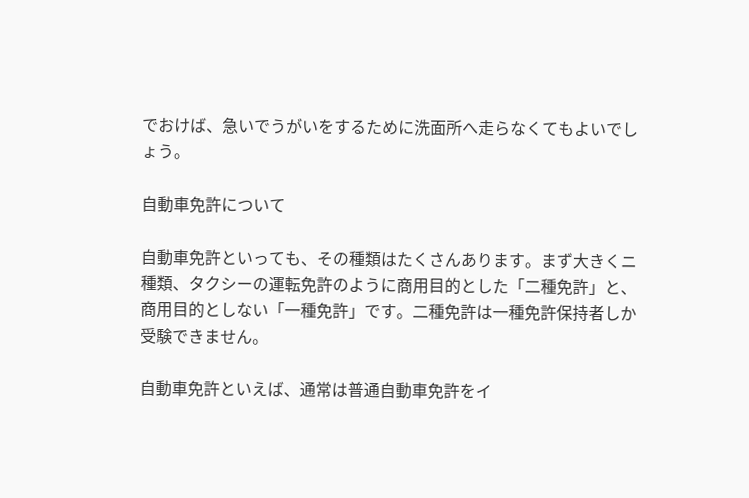でおけば、急いでうがいをするために洗面所へ走らなくてもよいでしょう。

自動車免許について

自動車免許といっても、その種類はたくさんあります。まず大きくニ種類、タクシーの運転免許のように商用目的とした「二種免許」と、商用目的としない「一種免許」です。二種免許は一種免許保持者しか受験できません。

自動車免許といえば、通常は普通自動車免許をイ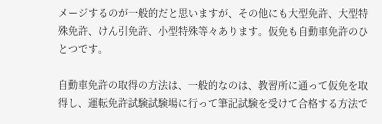メージするのが一般的だと思いますが、その他にも大型免許、大型特殊免許、けん引免許、小型特殊等々あります。仮免も自動車免許のひとつです。

自動車免許の取得の方法は、一般的なのは、教習所に通って仮免を取得し、運転免許試験試験場に行って筆記試験を受けて合格する方法で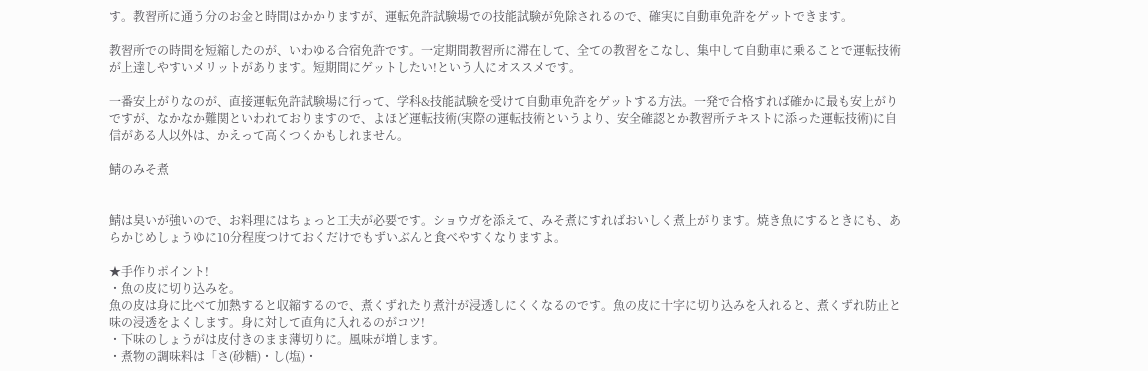す。教習所に通う分のお金と時間はかかりますが、運転免許試験場での技能試験が免除されるので、確実に自動車免許をゲットできます。

教習所での時間を短縮したのが、いわゆる合宿免許です。一定期間教習所に滞在して、全ての教習をこなし、集中して自動車に乗ることで運転技術が上達しやすいメリットがあります。短期間にゲットしたい!という人にオススメです。

一番安上がりなのが、直接運転免許試験場に行って、学科&技能試験を受けて自動車免許をゲットする方法。一発で合格すれば確かに最も安上がりですが、なかなか難関といわれておりますので、よほど運転技術(実際の運転技術というより、安全確認とか教習所テキストに添った運転技術)に自信がある人以外は、かえって高くつくかもしれません。

鯖のみそ煮


鯖は臭いが強いので、お料理にはちょっと工夫が必要です。ショウガを添えて、みそ煮にすればおいしく煮上がります。焼き魚にするときにも、あらかじめしょうゆに10分程度つけておくだけでもずいぶんと食べやすくなりますよ。

★手作りポイント!
・魚の皮に切り込みを。
魚の皮は身に比べて加熱すると収縮するので、煮くずれたり煮汁が浸透しにくくなるのです。魚の皮に十字に切り込みを入れると、煮くずれ防止と味の浸透をよくします。身に対して直角に入れるのがコツ!
・下味のしょうがは皮付きのまま薄切りに。風味が増します。
・煮物の調味料は「さ(砂糖)・し(塩)・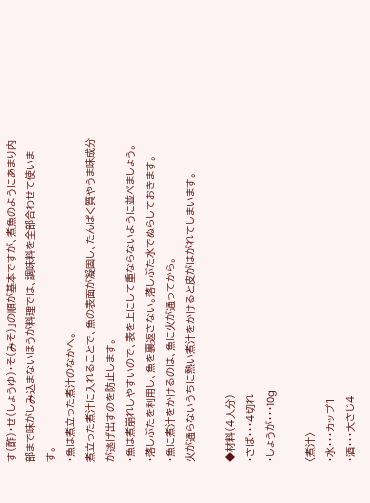す(酢)・せ(しょうゆ)・そ(みそ)」の順が基本ですが、煮魚のようにあまり内部まで味がしみ込まないほうが料理では、調味料を全部合わせて使います。
・魚は煮立った煮汁のなかへ。
煮立った煮汁に入れることで、魚の表面が凝固し、たんぱく質やうま味成分が逃げ出すのを防止します。
・魚は煮崩れしやすいので、表を上にして重ならないように並べましょう。
・落しぶたを利用し、魚を裏返さない。落しぶた水でぬらしておきます。
・魚に煮汁をかけるのは、魚に火が通ってから。
火が通らないうちに熱い煮汁をかけると皮がはがれてしまいます。

◆材料(4人分)
・さば・・・4切れ
・しょうが・・・10g

〈煮汁〉
・水・・・カップ1
・酒・・・大さじ4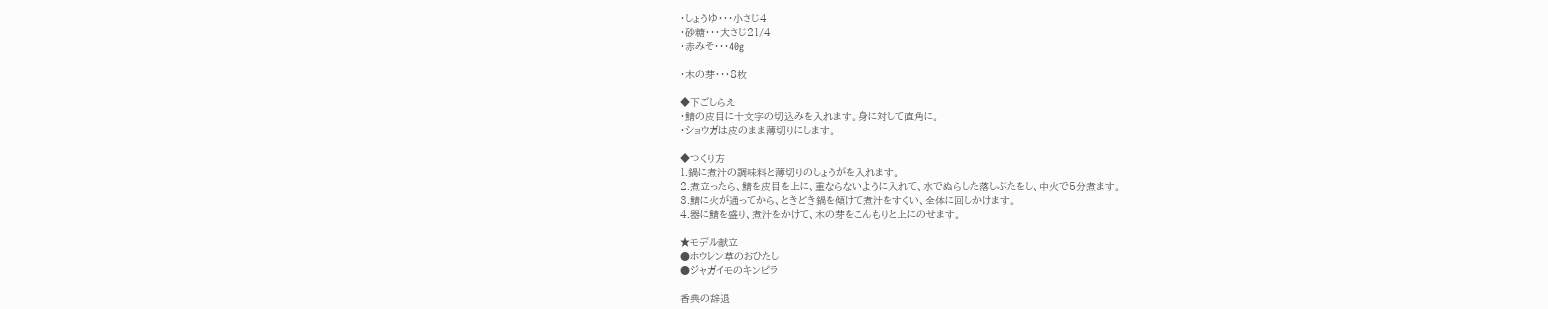・しょうゆ・・・小さじ4
・砂糖・・・大さじ21/4
・赤みそ・・・40g

・木の芽・・・8枚

◆下ごしらえ
・鯖の皮目に十文字の切込みを入れます。身に対して直角に。
・ショウガは皮のまま薄切りにします。

◆つくり方
1.鍋に煮汁の調味料と薄切りのしょうがを入れます。
2.煮立ったら、鯖を皮目を上に、重ならないように入れて、水でぬらした落しぶたをし、中火で5分煮ます。
3.鯖に火が通ってから、ときどき鍋を傾けて煮汁をすくい、全体に回しかけます。
4.器に鯖を盛り、煮汁をかけて、木の芽をこんもりと上にのせます。

★モデル献立
●ホウレン草のおひたし
●ジャガイモのキンピラ

香典の辞退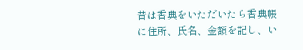昔は香典をいただいたら香典帳に住所、氏名、金額を記し、い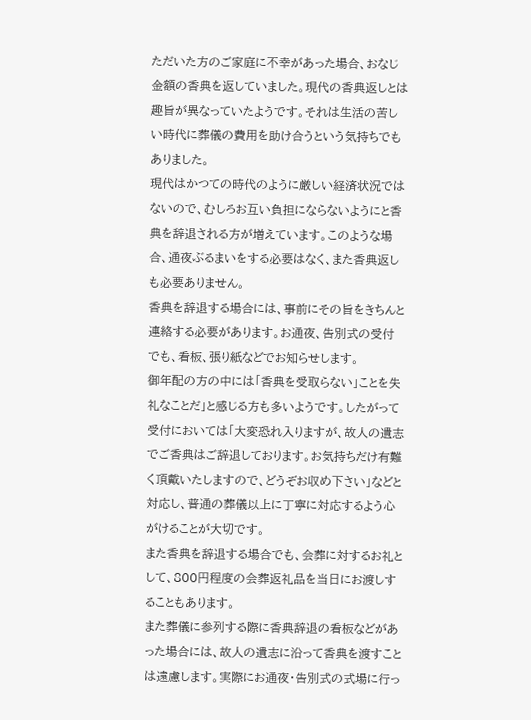ただいた方のご家庭に不幸があった場合、おなじ金額の香典を返していました。現代の香典返しとは趣旨が異なっていたようです。それは生活の苦しい時代に葬儀の費用を助け合うという気持ちでもありました。
現代はかつての時代のように厳しい経済状況ではないので、むしろお互い負担にならないようにと香典を辞退される方が増えています。このような場合、通夜ぶるまいをする必要はなく、また香典返しも必要ありません。
香典を辞退する場合には、事前にその旨をきちんと連絡する必要があります。お通夜、告別式の受付でも、看板、張り紙などでお知らせします。
御年配の方の中には「香典を受取らない」ことを失礼なことだ」と感じる方も多いようです。したがって受付においては「大変恐れ入りますが、故人の遺志でご香典はご辞退しております。お気持ちだけ有難く頂戴いたしますので、どうぞお収め下さい」などと対応し、普通の葬儀以上に丁寧に対応するよう心がけることが大切です。
また香典を辞退する場合でも、会葬に対するお礼として、800円程度の会葬返礼品を当日にお渡しすることもあります。
また葬儀に参列する際に香典辞退の看板などがあった場合には、故人の遺志に沿って香典を渡すことは遠慮します。実際にお通夜・告別式の式場に行っ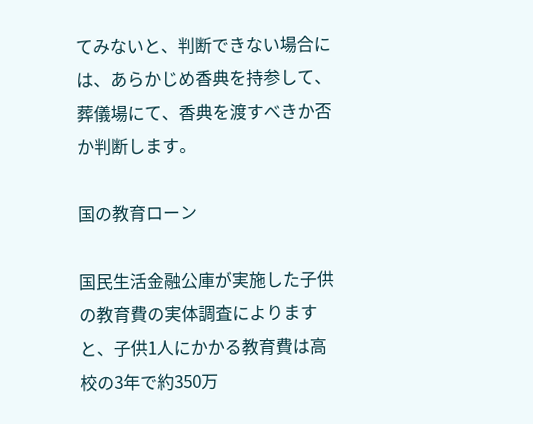てみないと、判断できない場合には、あらかじめ香典を持参して、葬儀場にて、香典を渡すべきか否か判断します。

国の教育ローン

国民生活金融公庫が実施した子供の教育費の実体調査によりますと、子供1人にかかる教育費は高校の3年で約350万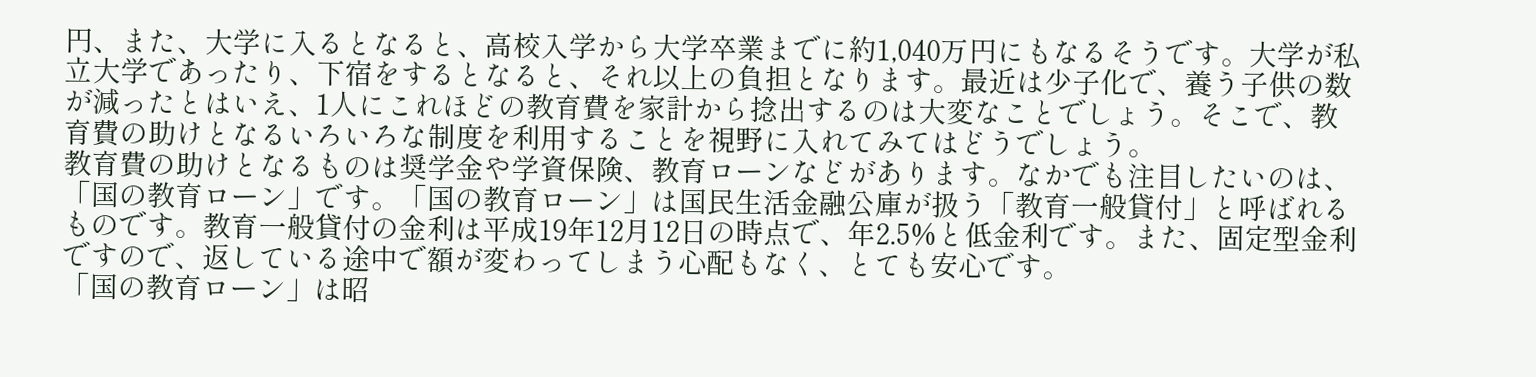円、また、大学に入るとなると、高校入学から大学卒業までに約1,040万円にもなるそうです。大学が私立大学であったり、下宿をするとなると、それ以上の負担となります。最近は少子化で、養う子供の数が減ったとはいえ、1人にこれほどの教育費を家計から捻出するのは大変なことでしょう。そこで、教育費の助けとなるいろいろな制度を利用することを視野に入れてみてはどうでしょう。
教育費の助けとなるものは奨学金や学資保険、教育ローンなどがあります。なかでも注目したいのは、「国の教育ローン」です。「国の教育ローン」は国民生活金融公庫が扱う「教育一般貸付」と呼ばれるものです。教育一般貸付の金利は平成19年12月12日の時点で、年2.5%と低金利です。また、固定型金利ですので、返している途中で額が変わってしまう心配もなく、とても安心です。
「国の教育ローン」は昭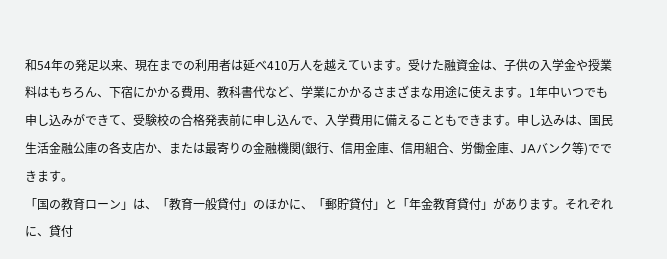和54年の発足以来、現在までの利用者は延べ410万人を越えています。受けた融資金は、子供の入学金や授業料はもちろん、下宿にかかる費用、教科書代など、学業にかかるさまざまな用途に使えます。1年中いつでも申し込みができて、受験校の合格発表前に申し込んで、入学費用に備えることもできます。申し込みは、国民生活金融公庫の各支店か、または最寄りの金融機関(銀行、信用金庫、信用組合、労働金庫、JAバンク等)でできます。
「国の教育ローン」は、「教育一般貸付」のほかに、「郵貯貸付」と「年金教育貸付」があります。それぞれに、貸付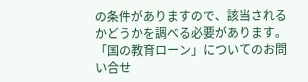の条件がありますので、該当されるかどうかを調べる必要があります。
「国の教育ローン」についてのお問い合せ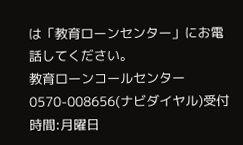は「教育ローンセンター」にお電話してください。
教育ローンコールセンター 0570-008656(ナビダイヤル)受付時間:月曜日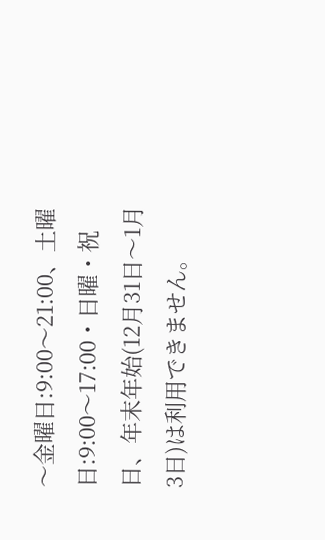〜金曜日:9:00〜21:00、土曜日:9:00〜17:00・日曜・祝日、年末年始(12月31日〜1月3日)は利用できません。